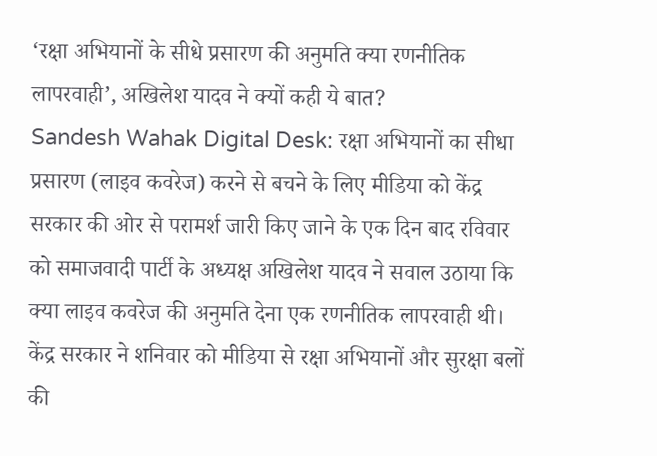‘रक्षा अभियानों के सीधे प्रसारण की अनुमति क्या रणनीतिक लापरवाही’, अखिलेश यादव ने क्यों कही ये बात?
Sandesh Wahak Digital Desk: रक्षा अभियानों का सीधा प्रसारण (लाइव कवरेज) करने से बचने के लिए मीडिया को केंद्र सरकार की ओर से परामर्श जारी किए जाने के एक दिन बाद रविवार को समाजवादी पार्टी के अध्यक्ष अखिलेश यादव ने सवाल उठाया कि क्या लाइव कवरेज की अनुमति देना एक रणनीतिक लापरवाही थी।
केंद्र सरकार ने शनिवार को मीडिया से रक्षा अभियानों और सुरक्षा बलों की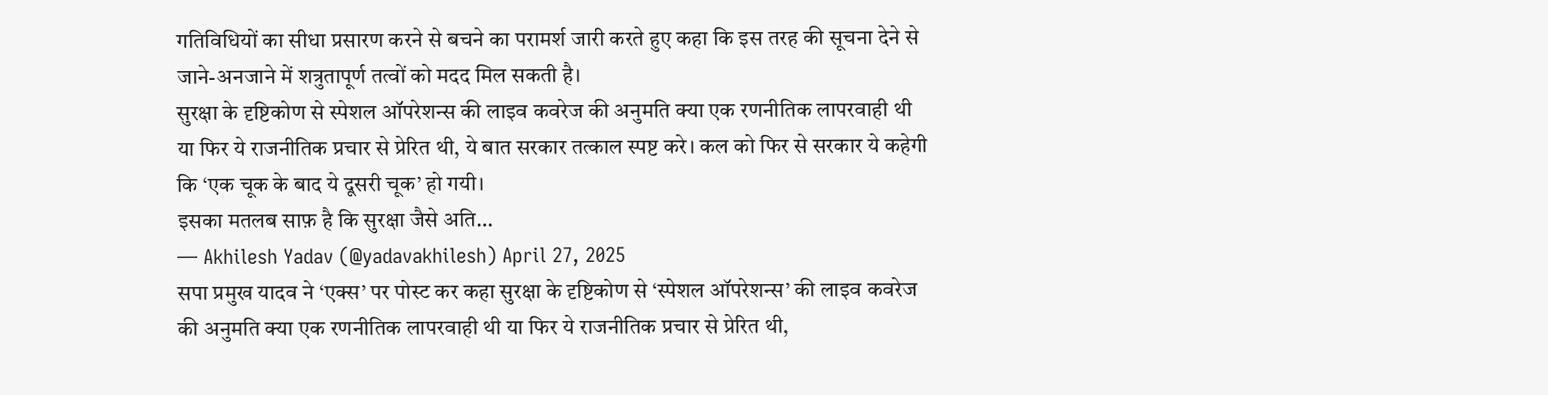गतिविधियों का सीधा प्रसारण करने से बचने का परामर्श जारी करते हुए कहा कि इस तरह की सूचना देने से जाने-अनजाने में शत्रुतापूर्ण तत्वों को मदद मिल सकती है।
सुरक्षा के दृष्टिकोण से स्पेशल ऑपरेशन्स की लाइव कवरेज की अनुमति क्या एक रणनीतिक लापरवाही थी या फिर ये राजनीतिक प्रचार से प्रेरित थी, ये बात सरकार तत्काल स्पष्ट करे। कल को फिर से सरकार ये कहेगी कि ‘एक चूक के बाद ये दूसरी चूक’ हो गयी।
इसका मतलब साफ़ है कि सुरक्षा जैसे अति…
— Akhilesh Yadav (@yadavakhilesh) April 27, 2025
सपा प्रमुख यादव ने ‘एक्स’ पर पोस्ट कर कहा सुरक्षा के दृष्टिकोण से ‘स्पेशल ऑपरेशन्स’ की लाइव कवरेज की अनुमति क्या एक रणनीतिक लापरवाही थी या फिर ये राजनीतिक प्रचार से प्रेरित थी,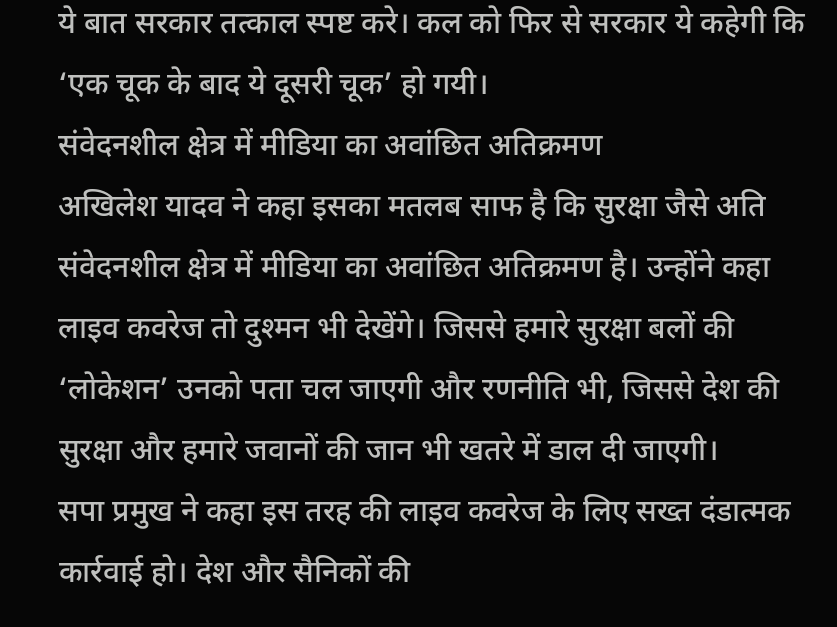ये बात सरकार तत्काल स्पष्ट करे। कल को फिर से सरकार ये कहेगी कि ‘एक चूक के बाद ये दूसरी चूक’ हो गयी।
संवेदनशील क्षेत्र में मीडिया का अवांछित अतिक्रमण
अखिलेश यादव ने कहा इसका मतलब साफ है कि सुरक्षा जैसे अति संवेदनशील क्षेत्र में मीडिया का अवांछित अतिक्रमण है। उन्होंने कहा लाइव कवरेज तो दुश्मन भी देखेंगे। जिससे हमारे सुरक्षा बलों की ‘लोकेशन’ उनको पता चल जाएगी और रणनीति भी, जिससे देश की सुरक्षा और हमारे जवानों की जान भी खतरे में डाल दी जाएगी।
सपा प्रमुख ने कहा इस तरह की लाइव कवरेज के लिए सख्त दंडात्मक कार्रवाई हो। देश और सैनिकों की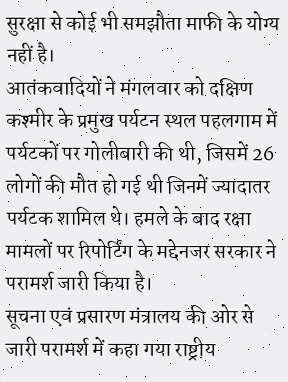सुरक्षा से कोई भी समझौता माफी के योग्य नहीं है।
आतंकवादियों ने मंगलवार को दक्षिण कश्मीर के प्रमुख पर्यटन स्थल पहलगाम में पर्यटकों पर गोलीबारी की थी, जिसमें 26 लोगों की मौत हो गई थी जिनमें ज्यादातर पर्यटक शामिल थे। हमले के बाद रक्षा मामलों पर रिपोर्टिंग के मद्देनजर सरकार ने परामर्श जारी किया है।
सूचना एवं प्रसारण मंत्रालय की ओर से जारी परामर्श में कहा गया राष्ट्रीय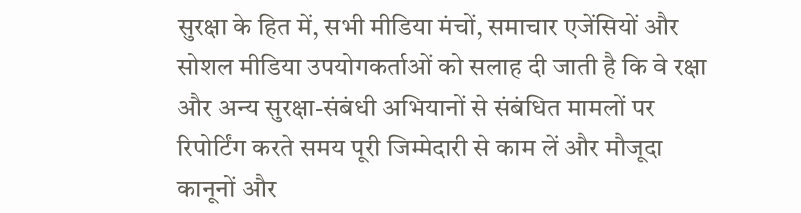सुरक्षा के हित में, सभी मीडिया मंचों, समाचार एजेंसियों और सोशल मीडिया उपयोगकर्ताओं को सलाह दी जाती है कि वे रक्षा और अन्य सुरक्षा-संबंधी अभियानों से संबंधित मामलों पर रिपोर्टिंग करते समय पूरी जिम्मेदारी से काम लें और मौजूदा कानूनों और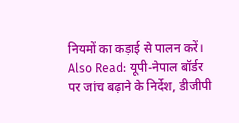नियमों का कड़ाई से पालन करें।
Also Read: यूपी-नेपाल बॉर्डर पर जांच बढ़ाने के निर्देश, डीजीपी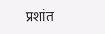प्रशांत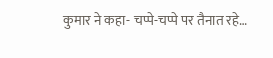कुमार ने कहा- चप्पे-चप्पे पर तैनात रहे…